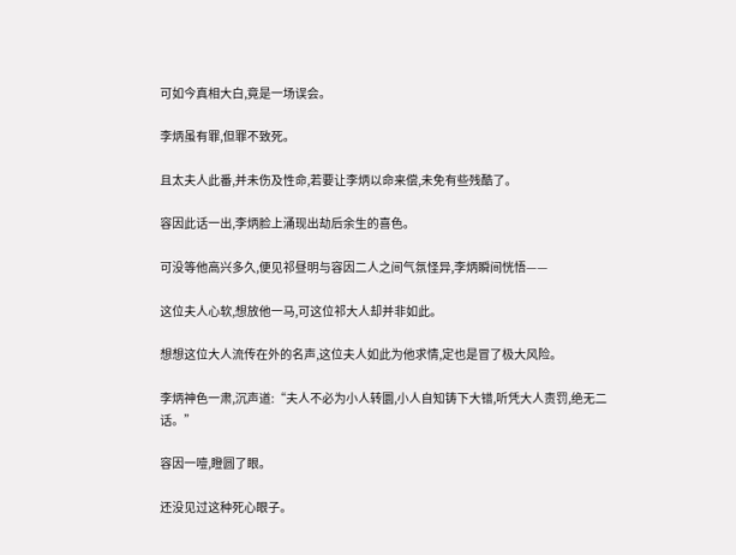可如今真相大白,竟是一场误会。

李炳虽有罪,但罪不致死。

且太夫人此番,并未伤及性命,若要让李炳以命来偿,未免有些残酷了。

容因此话一出,李炳脸上涌现出劫后余生的喜色。

可没等他高兴多久,便见祁昼明与容因二人之间气氛怪异,李炳瞬间恍悟——

这位夫人心软,想放他一马,可这位祁大人却并非如此。

想想这位大人流传在外的名声,这位夫人如此为他求情,定也是冒了极大风险。

李炳神色一肃,沉声道:“夫人不必为小人转圜,小人自知铸下大错,听凭大人责罚,绝无二话。”

容因一噎,瞪圆了眼。

还没见过这种死心眼子。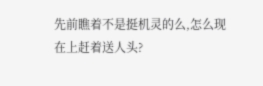先前瞧着不是挺机灵的么,怎么现在上赶着送人头?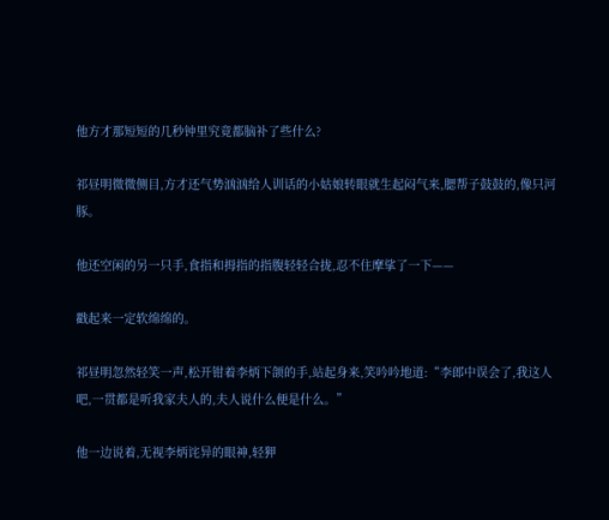他方才那短短的几秒钟里究竟都脑补了些什么?

祁昼明微微侧目,方才还气势汹汹给人训话的小姑娘转眼就生起闷气来,腮帮子鼓鼓的,像只河豚。

他还空闲的另一只手,食指和拇指的指腹轻轻合拢,忍不住摩挲了一下——

戳起来一定软绵绵的。

祁昼明忽然轻笑一声,松开钳着李炳下颌的手,站起身来,笑吟吟地道:“李郎中误会了,我这人吧,一贯都是听我家夫人的,夫人说什么便是什么。”

他一边说着,无视李炳诧异的眼神,轻狎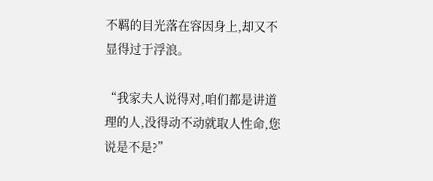不羁的目光落在容因身上,却又不显得过于浮浪。

“我家夫人说得对,咱们都是讲道理的人,没得动不动就取人性命,您说是不是?”